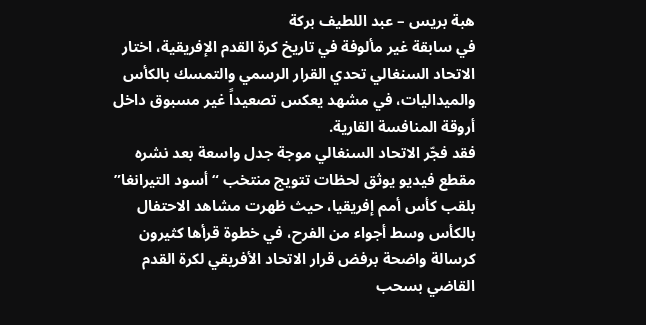هبة بريس – عبد اللطيف بركة
في سابقة غير مألوفة في تاريخ كرة القدم الإفريقية، اختار الاتحاد السنغالي تحدي القرار الرسمي والتمسك بالكأس والميداليات، في مشهد يعكس تصعيداً غير مسبوق داخل أروقة المنافسة القارية.
فقد فجّر الاتحاد السنغالي موجة جدل واسعة بعد نشره مقطع فيديو يوثق لحظات تتويج منتخب “أسود التيرانغا” بلقب كأس أمم إفريقيا، حيث ظهرت مشاهد الاحتفال بالكأس وسط أجواء من الفرح، في خطوة قرأها كثيرون كرسالة واضحة برفض قرار الاتحاد الأفريقي لكرة القدم القاضي بسحب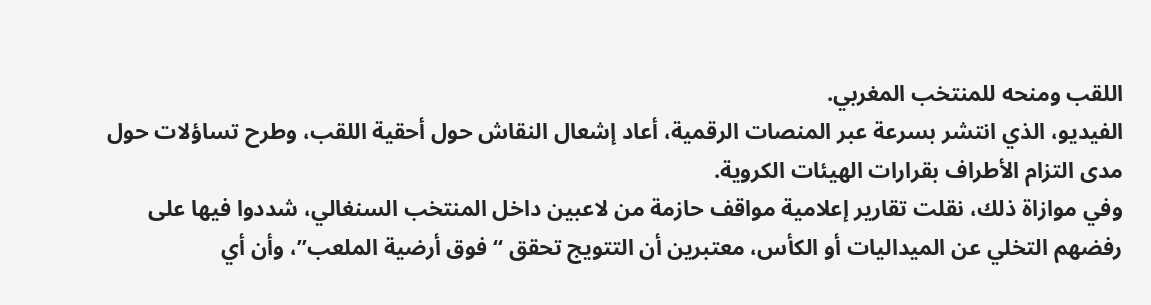اللقب ومنحه للمنتخب المغربي.
الفيديو، الذي انتشر بسرعة عبر المنصات الرقمية، أعاد إشعال النقاش حول أحقية اللقب، وطرح تساؤلات حول مدى التزام الأطراف بقرارات الهيئات الكروية.
وفي موازاة ذلك، نقلت تقارير إعلامية مواقف حازمة من لاعبين داخل المنتخب السنغالي، شددوا فيها على رفضهم التخلي عن الميداليات أو الكأس، معتبرين أن التتويج تحقق “فوق أرضية الملعب”، وأن أي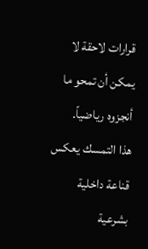قرارات لاحقة لا يمكن أن تمحو ما أنجزوه رياضياً.
هذا التمسك يعكس قناعة داخلية بشرعية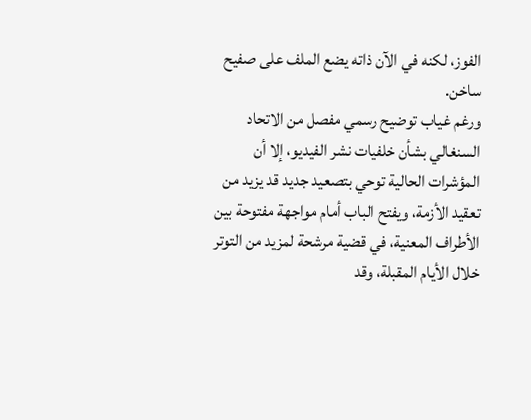الفوز، لكنه في الآن ذاته يضع الملف على صفيح ساخن.
ورغم غياب توضيح رسمي مفصل من الاتحاد السنغالي بشأن خلفيات نشر الفيديو، إلا أن المؤشرات الحالية توحي بتصعيد جديد قد يزيد من تعقيد الأزمة، ويفتح الباب أمام مواجهة مفتوحة بين الأطراف المعنية، في قضية مرشحة لمزيد من التوتر خلال الأيام المقبلة، وقد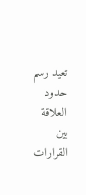تعيد رسم حدود العلاقة بين القرارات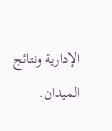الإدارية ونتائج الميدان.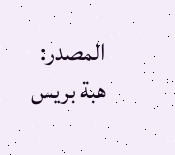المصدر:
هبة بريس